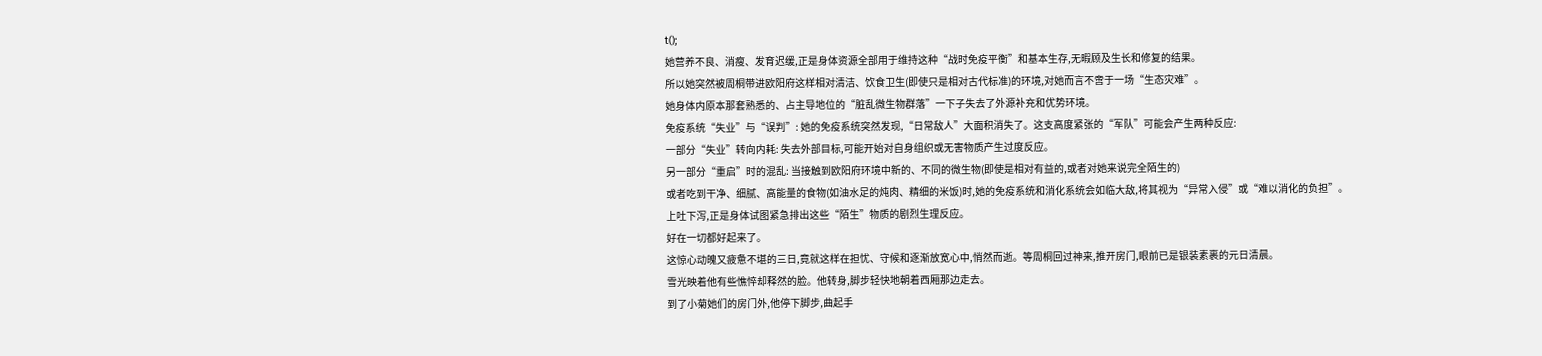t();
她营养不良、消瘦、发育迟缓,正是身体资源全部用于维持这种“战时免疫平衡”和基本生存,无暇顾及生长和修复的结果。
所以她突然被周桐带进欧阳府这样相对清洁、饮食卫生(即使只是相对古代标准)的环境,对她而言不啻于一场“生态灾难”。
她身体内原本那套熟悉的、占主导地位的“脏乱微生物群落”一下子失去了外源补充和优势环境。
免疫系统“失业”与“误判”: 她的免疫系统突然发现,“日常敌人”大面积消失了。这支高度紧张的“军队”可能会产生两种反应:
一部分“失业”转向内耗: 失去外部目标,可能开始对自身组织或无害物质产生过度反应。
另一部分“重启”时的混乱: 当接触到欧阳府环境中新的、不同的微生物(即使是相对有益的,或者对她来说完全陌生的)
或者吃到干净、细腻、高能量的食物(如油水足的炖肉、精细的米饭)时,她的免疫系统和消化系统会如临大敌,将其视为“异常入侵”或“难以消化的负担”。
上吐下泻,正是身体试图紧急排出这些“陌生”物质的剧烈生理反应。
好在一切都好起来了。
这惊心动魄又疲惫不堪的三日,竟就这样在担忧、守候和逐渐放宽心中,悄然而逝。等周桐回过神来,推开房门,眼前已是银装素裹的元日清晨。
雪光映着他有些憔悴却释然的脸。他转身,脚步轻快地朝着西厢那边走去。
到了小菊她们的房门外,他停下脚步,曲起手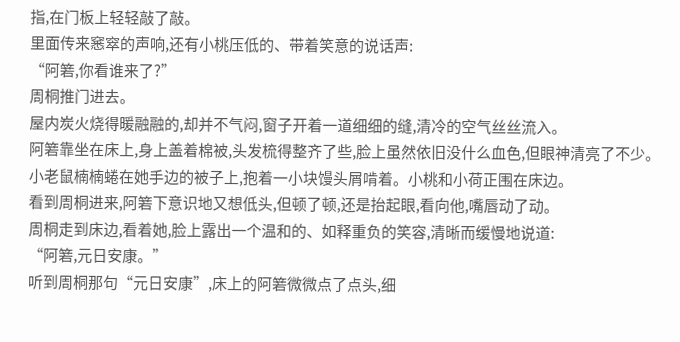指,在门板上轻轻敲了敲。
里面传来窸窣的声响,还有小桃压低的、带着笑意的说话声:
“阿箬,你看谁来了?”
周桐推门进去。
屋内炭火烧得暖融融的,却并不气闷,窗子开着一道细细的缝,清冷的空气丝丝流入。
阿箬靠坐在床上,身上盖着棉被,头发梳得整齐了些,脸上虽然依旧没什么血色,但眼神清亮了不少。
小老鼠楠楠蜷在她手边的被子上,抱着一小块馒头屑啃着。小桃和小荷正围在床边。
看到周桐进来,阿箬下意识地又想低头,但顿了顿,还是抬起眼,看向他,嘴唇动了动。
周桐走到床边,看着她,脸上露出一个温和的、如释重负的笑容,清晰而缓慢地说道:
“阿箬,元日安康。”
听到周桐那句“元日安康”,床上的阿箬微微点了点头,细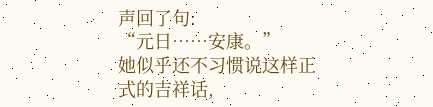声回了句:
“元日……安康。”
她似乎还不习惯说这样正式的吉祥话,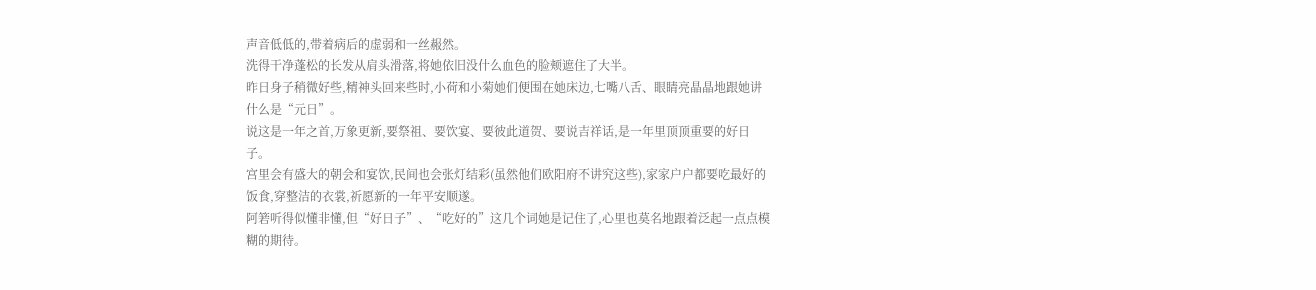声音低低的,带着病后的虚弱和一丝赧然。
洗得干净蓬松的长发从肩头滑落,将她依旧没什么血色的脸颊遮住了大半。
昨日身子稍微好些,精神头回来些时,小荷和小菊她们便围在她床边,七嘴八舌、眼睛亮晶晶地跟她讲什么是“元日”。
说这是一年之首,万象更新,要祭祖、要饮宴、要彼此道贺、要说吉祥话,是一年里顶顶重要的好日子。
宫里会有盛大的朝会和宴饮,民间也会张灯结彩(虽然他们欧阳府不讲究这些),家家户户都要吃最好的饭食,穿整洁的衣裳,祈愿新的一年平安顺遂。
阿箬听得似懂非懂,但“好日子”、“吃好的”这几个词她是记住了,心里也莫名地跟着泛起一点点模糊的期待。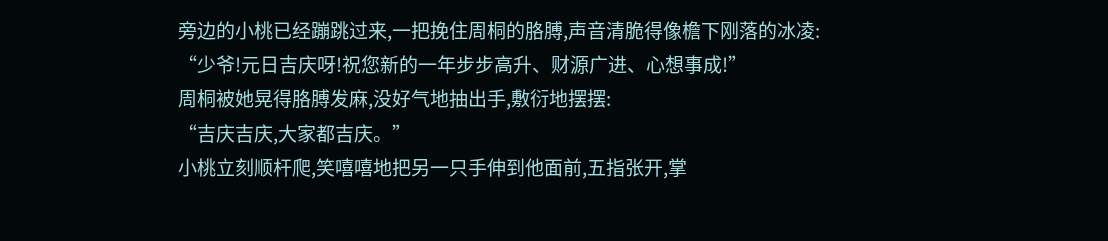旁边的小桃已经蹦跳过来,一把挽住周桐的胳膊,声音清脆得像檐下刚落的冰凌:
“少爷!元日吉庆呀!祝您新的一年步步高升、财源广进、心想事成!”
周桐被她晃得胳膊发麻,没好气地抽出手,敷衍地摆摆:
“吉庆吉庆,大家都吉庆。”
小桃立刻顺杆爬,笑嘻嘻地把另一只手伸到他面前,五指张开,掌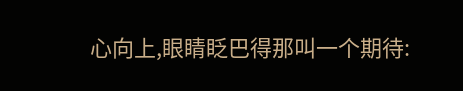心向上,眼睛眨巴得那叫一个期待: